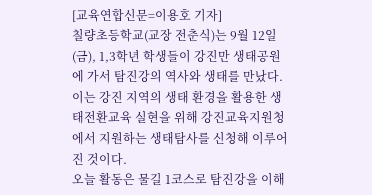[교육연합신문=이용호 기자]
칠량초등학교(교장 전춘식)는 9월 12일(금), 1,3학년 학생들이 강진만 생태공원에 가서 탐진강의 역사와 생태를 만났다. 이는 강진 지역의 생태 환경을 활용한 생태전환교육 실현을 위해 강진교육지원청에서 지원하는 생태탐사를 신청해 이루어진 것이다.
오늘 활동은 물길 1코스로 탐진강을 이해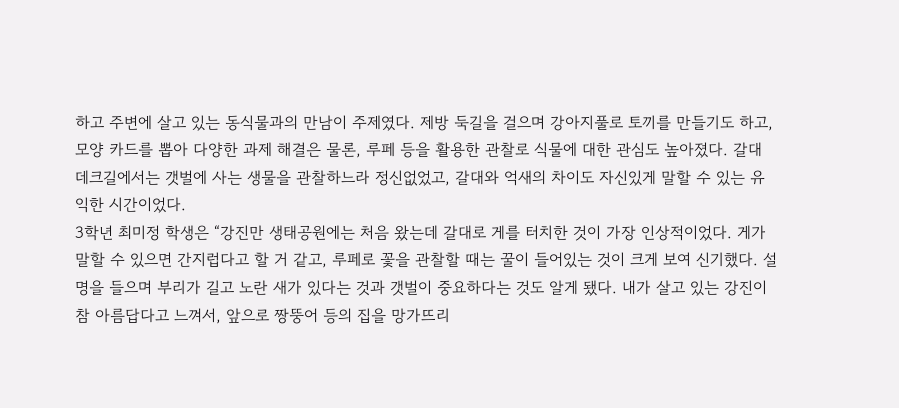하고 주변에 살고 있는 동식물과의 만남이 주제였다. 제방 둑길을 걸으며 강아지풀로 토끼를 만들기도 하고, 모양 카드를 뽑아 다양한 과제 해결은 물론, 루페 등을 활용한 관찰로 식물에 대한 관심도 높아졌다. 갈대 데크길에서는 갯벌에 사는 생물을 관찰하느라 정신없었고, 갈대와 억새의 차이도 자신있게 말할 수 있는 유익한 시간이었다.
3학년 최미정 학생은 “강진만 생태공원에는 처음 왔는데 갈대로 게를 터치한 것이 가장 인상적이었다. 게가 말할 수 있으면 간지럽다고 할 거 같고, 루페로 꽃을 관찰할 때는 꿀이 들어있는 것이 크게 보여 신기했다. 설명을 들으며 부리가 길고 노란 새가 있다는 것과 갯벌이 중요하다는 것도 알게 됐다. 내가 살고 있는 강진이 참 아름답다고 느껴서, 앞으로 짱뚱어 등의 집을 망가뜨리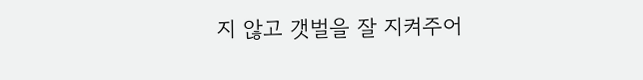지 않고 갯벌을 잘 지켜주어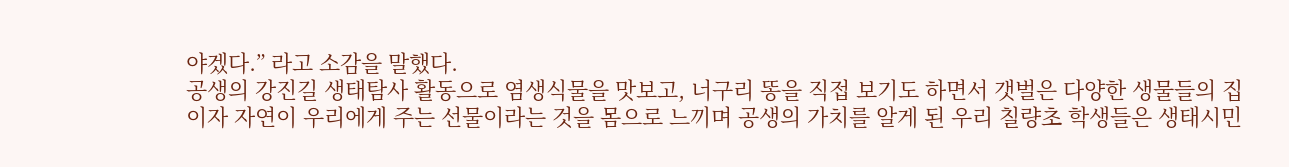야겠다.” 라고 소감을 말했다.
공생의 강진길 생태탐사 활동으로 염생식물을 맛보고, 너구리 똥을 직접 보기도 하면서 갯벌은 다양한 생물들의 집이자 자연이 우리에게 주는 선물이라는 것을 몸으로 느끼며 공생의 가치를 알게 된 우리 칠량초 학생들은 생태시민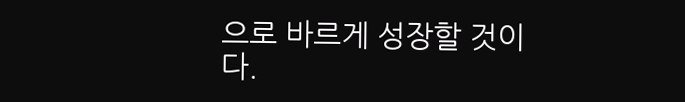으로 바르게 성장할 것이다.